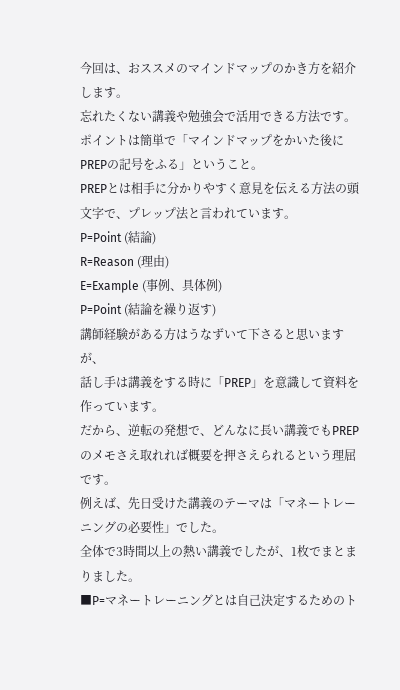今回は、おススメのマインドマップのかき方を紹介します。
忘れたくない講義や勉強会で活用できる方法です。
ポイントは簡単で「マインドマップをかいた後にPREPの記号をふる」ということ。
PREPとは相手に分かりやすく意見を伝える方法の頭文字で、プレップ法と言われています。
P=Point (結論)
R=Reason (理由)
E=Example (事例、具体例)
P=Point (結論を繰り返す)
講師経験がある方はうなずいて下さると思いますが、
話し手は講義をする時に「PREP」を意識して資料を作っています。
だから、逆転の発想で、どんなに長い講義でもPREPのメモさえ取れれば概要を押さえられるという理屈です。
例えば、先日受けた講義のテーマは「マネートレーニングの必要性」でした。
全体で3時間以上の熱い講義でしたが、1枚でまとまりました。
■P=マネートレーニングとは自己決定するためのト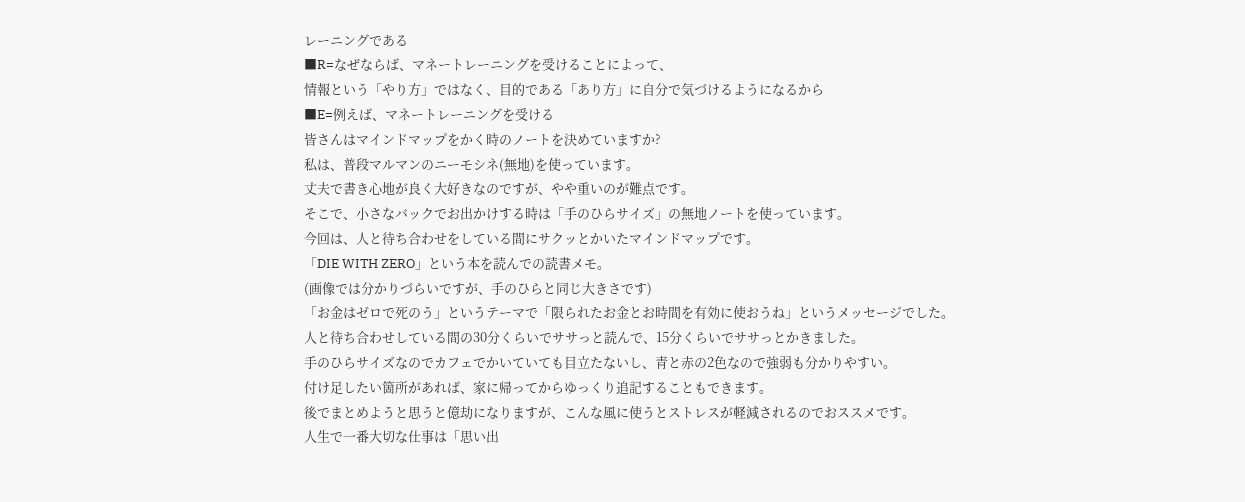レーニングである
■R=なぜならば、マネートレーニングを受けることによって、
情報という「やり方」ではなく、目的である「あり方」に自分で気づけるようになるから
■E=例えば、マネートレーニングを受ける
皆さんはマインドマップをかく時のノートを決めていますか?
私は、普段マルマンのニーモシネ(無地)を使っています。
丈夫で書き心地が良く大好きなのですが、やや重いのが難点です。
そこで、小さなバックでお出かけする時は「手のひらサイズ」の無地ノートを使っています。
今回は、人と待ち合わせをしている間にサクッとかいたマインドマップです。
「DIE WITH ZERO」という本を読んでの読書メモ。
(画像では分かりづらいですが、手のひらと同じ大きさです)
「お金はゼロで死のう」というテーマで「限られたお金とお時間を有効に使おうね」というメッセージでした。
人と待ち合わせしている間の30分くらいでササっと読んで、15分くらいでササっとかきました。
手のひらサイズなのでカフェでかいていても目立たないし、青と赤の2色なので強弱も分かりやすい。
付け足したい箇所があれば、家に帰ってからゆっくり追記することもできます。
後でまとめようと思うと億劫になりますが、こんな風に使うとストレスが軽減されるのでおススメです。
人生で一番大切な仕事は「思い出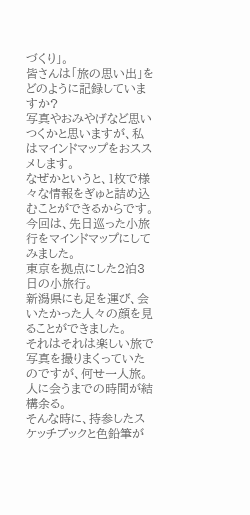づくり」。
皆さんは「旅の思い出」をどのように記録していますか?
写真やおみやげなど思いつくかと思いますが、私はマインドマップをおススメします。
なぜかというと、1枚で様々な情報をぎゅと詰め込むことができるからです。
今回は、先日巡った小旅行をマインドマップにしてみました。
東京を拠点にした2泊3日の小旅行。
新潟県にも足を運び、会いたかった人々の顔を見ることができました。
それはそれは楽しい旅で写真を撮りまくっていたのですが、何せ一人旅。
人に会うまでの時間が結構余る。
そんな時に、持参したスケッチブックと色鉛筆が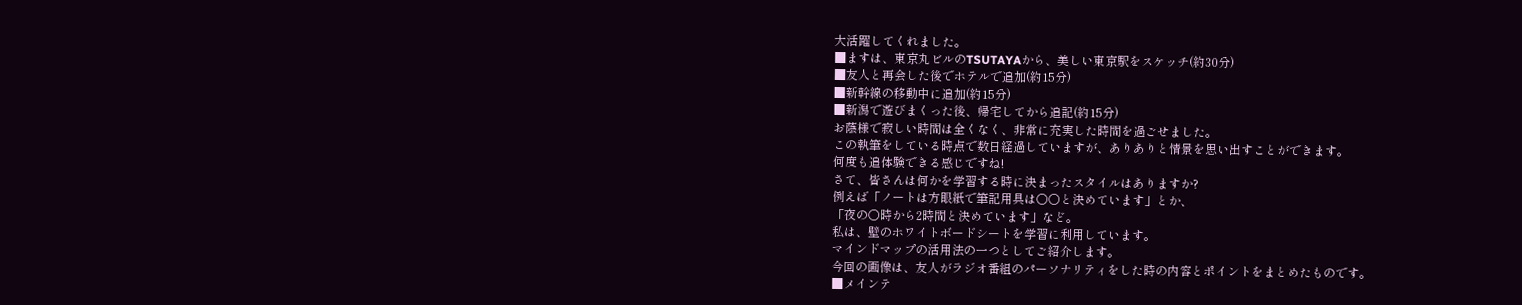大活躍してくれました。
■ますは、東京丸ビルのTSUTAYAから、美しい東京駅をスケッチ(約30分)
■友人と再会した後でホテルで追加(約15分)
■新幹線の移動中に追加(約15分)
■新潟で遊びまくった後、帰宅してから追記(約15分)
お蔭様で寂しい時間は全くなく、非常に充実した時間を過ごせました。
この執筆をしている時点で数日経過していますが、ありありと情景を思い出すことができます。
何度も追体験できる感じですね!
さて、皆さんは何かを学習する時に決まったスタイルはありますか?
例えば「ノートは方眼紙で筆記用具は〇〇と決めています」とか、
「夜の〇時から2時間と決めています」など。
私は、壁のホワイトボードシートを学習に利用しています。
マインドマップの活用法の一つとしてご紹介します。
今回の画像は、友人がラジオ番組のパーソナリティをした時の内容とポイントをまとめたものです。
■メインテ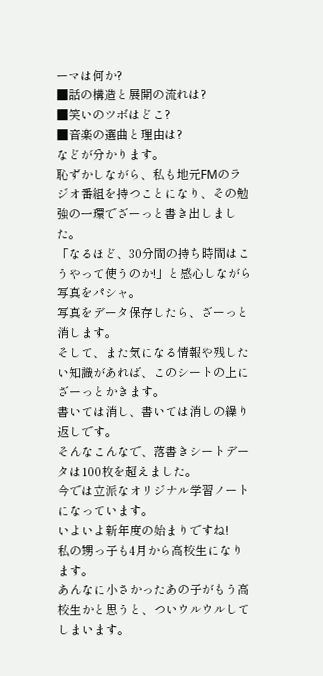ーマは何か?
■話の構造と展開の流れは?
■笑いのツボはどこ?
■音楽の選曲と理由は?
などが分かります。
恥ずかしながら、私も地元FMのラジオ番組を持つことになり、その勉強の一環でざーっと書き出しました。
「なるほど、30分間の持ち時間はこうやって使うのか!」と感心しながら写真をパシャ。
写真をデータ保存したら、ざーっと消します。
そして、また気になる情報や残したい知識があれば、このシートの上にざーっとかきます。
書いては消し、書いては消しの繰り返しです。
そんなこんなで、落書きシートデータは100枚を超えました。
今では立派なオリジナル学習ノートになっています。
いよいよ新年度の始まりですね!
私の甥っ子も4月から高校生になります。
あんなに小さかったあの子がもう高校生かと思うと、ついウルウルしてしまいます。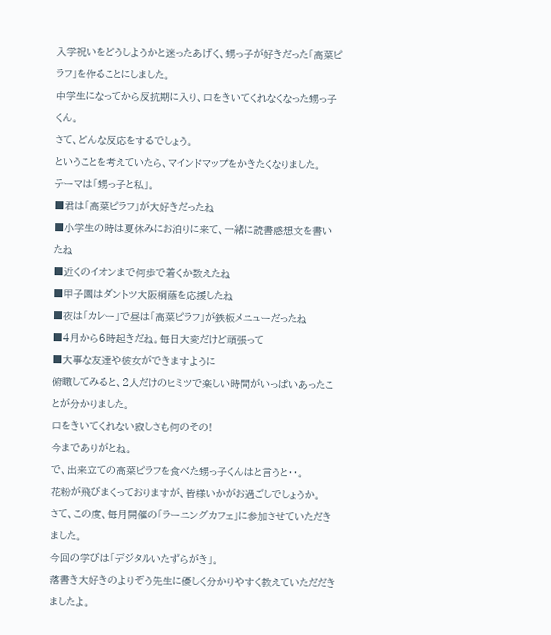入学祝いをどうしようかと迷ったあげく、甥っ子が好きだった「高菜ピラフ」を作ることにしました。
中学生になってから反抗期に入り、口をきいてくれなくなった甥っ子くん。
さて、どんな反応をするでしょう。
ということを考えていたら、マインドマップをかきたくなりました。
テーマは「甥っ子と私」。
■君は「高菜ピラフ」が大好きだったね
■小学生の時は夏休みにお泊りに来て、一緒に読書感想文を書いたね
■近くのイオンまで何歩で着くか数えたね
■甲子園はダントツ大阪桐蔭を応援したね
■夜は「カレー」で昼は「高菜ピラフ」が鉄板メニューだったね
■4月から6時起きだね。毎日大変だけど頑張って
■大事な友達や彼女ができますように
俯瞰してみると、2人だけのヒミツで楽しい時間がいっぱいあったことが分かりました。
口をきいてくれない寂しさも何のその!
今までありがとね。
で、出来立ての高菜ピラフを食べた甥っ子くんはと言うと・・。
花粉が飛びまくっておりますが、皆様いかがお過ごしでしょうか。
さて、この度、毎月開催の「ラーニングカフェ」に参加させていただきました。
今回の学びは「デジタルいたずらがき」。
落書き大好きのよりぞう先生に優しく分かりやすく教えていただだきましたよ。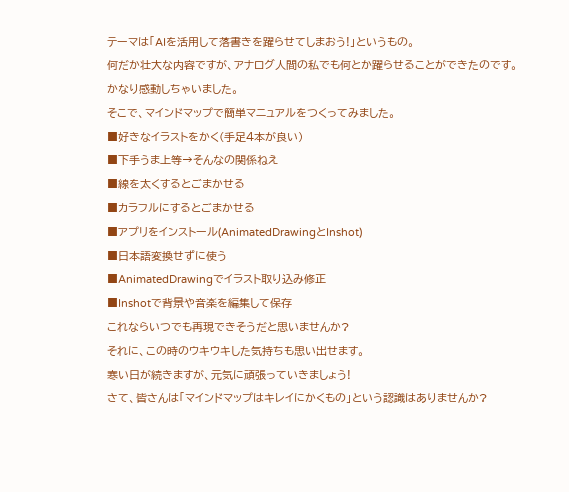テーマは「AIを活用して落書きを躍らせてしまおう!」というもの。
何だか壮大な内容ですが、アナログ人間の私でも何とか躍らせることができたのです。
かなり感動しちゃいました。
そこで、マインドマップで簡単マニュアルをつくってみました。
■好きなイラストをかく(手足4本が良い)
■下手うま上等→そんなの関係ねえ
■線を太くするとごまかせる
■カラフルにするとごまかせる
■アプリをインストール(AnimatedDrawingとInshot)
■日本語変換せずに使う
■AnimatedDrawingでイラスト取り込み修正
■Inshotで背景や音楽を編集して保存
これならいつでも再現できそうだと思いませんか?
それに、この時のウキウキした気持ちも思い出せます。
寒い日が続きますが、元気に頑張っていきましょう!
さて、皆さんは「マインドマップはキレイにかくもの」という認識はありませんか?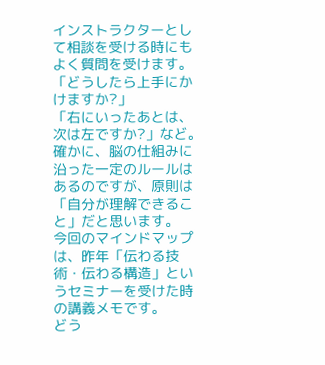インストラクターとして相談を受ける時にもよく質問を受けます。
「どうしたら上手にかけますか?」
「右にいったあとは、次は左ですか?」など。
確かに、脳の仕組みに沿った一定のルールはあるのですが、原則は「自分が理解できること」だと思います。
今回のマインドマップは、昨年「伝わる技術・伝わる構造」というセミナーを受けた時の講義メモです。
どう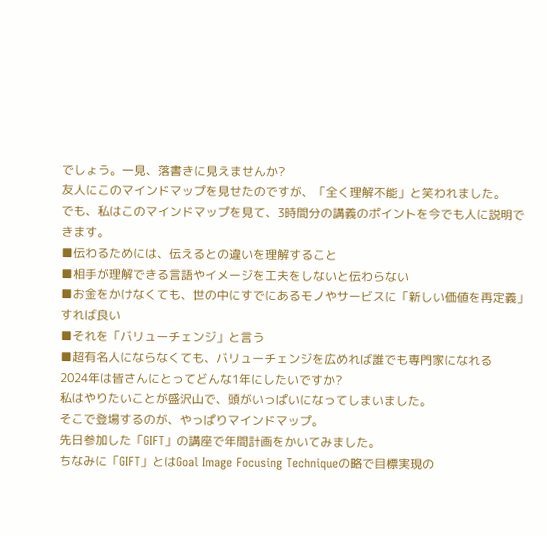でしょう。一見、落書きに見えませんか?
友人にこのマインドマップを見せたのですが、「全く理解不能」と笑われました。
でも、私はこのマインドマップを見て、3時間分の講義のポイントを今でも人に説明できます。
■伝わるためには、伝えるとの違いを理解すること
■相手が理解できる言語やイメージを工夫をしないと伝わらない
■お金をかけなくても、世の中にすでにあるモノやサービスに「新しい価値を再定義」すれば良い
■それを「バリューチェンジ」と言う
■超有名人にならなくても、バリューチェンジを広めれば誰でも専門家になれる
2024年は皆さんにとってどんな1年にしたいですか?
私はやりたいことが盛沢山で、頭がいっぱいになってしまいました。
そこで登場するのが、やっぱりマインドマップ。
先日参加した「GIFT」の講座で年間計画をかいてみました。
ちなみに「GIFT」とはGoal Image Focusing Techniqueの略で目標実現の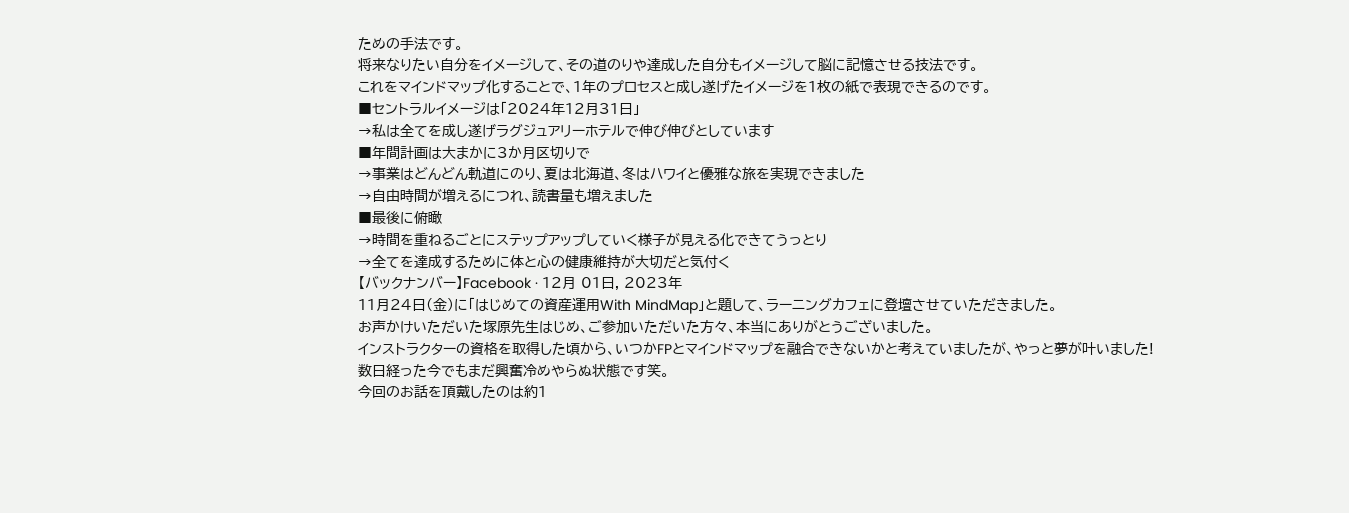ための手法です。
将来なりたい自分をイメージして、その道のりや達成した自分もイメージして脳に記憶させる技法です。
これをマインドマップ化することで、1年のプロセスと成し遂げたイメージを1枚の紙で表現できるのです。
■セントラルイメージは「2024年12月31日」
→私は全てを成し遂げラグジュアリーホテルで伸び伸びとしています
■年間計画は大まかに3か月区切りで
→事業はどんどん軌道にのり、夏は北海道、冬はハワイと優雅な旅を実現できました
→自由時間が増えるにつれ、読書量も増えました
■最後に俯瞰
→時間を重ねるごとにステップアップしていく様子が見える化できてうっとり
→全てを達成するために体と心の健康維持が大切だと気付く
【バックナンバー】Facebook · 12月 01日, 2023年
11月24日(金)に「はじめての資産運用With MindMap」と題して、ラーニングカフェに登壇させていただきました。
お声かけいただいた塚原先生はじめ、ご参加いただいた方々、本当にありがとうございました。
インストラクターの資格を取得した頃から、いつかFPとマインドマップを融合できないかと考えていましたが、やっと夢が叶いました!
数日経った今でもまだ興奮冷めやらぬ状態です笑。
今回のお話を頂戴したのは約1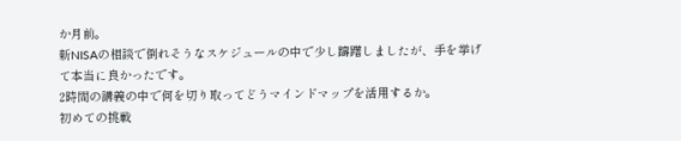か月前。
新NISAの相談で倒れそうなスケジュールの中で少し躊躇しましたが、手を挙げて本当に良かったです。
2時間の講義の中で何を切り取ってどうマインドマップを活用するか。
初めての挑戦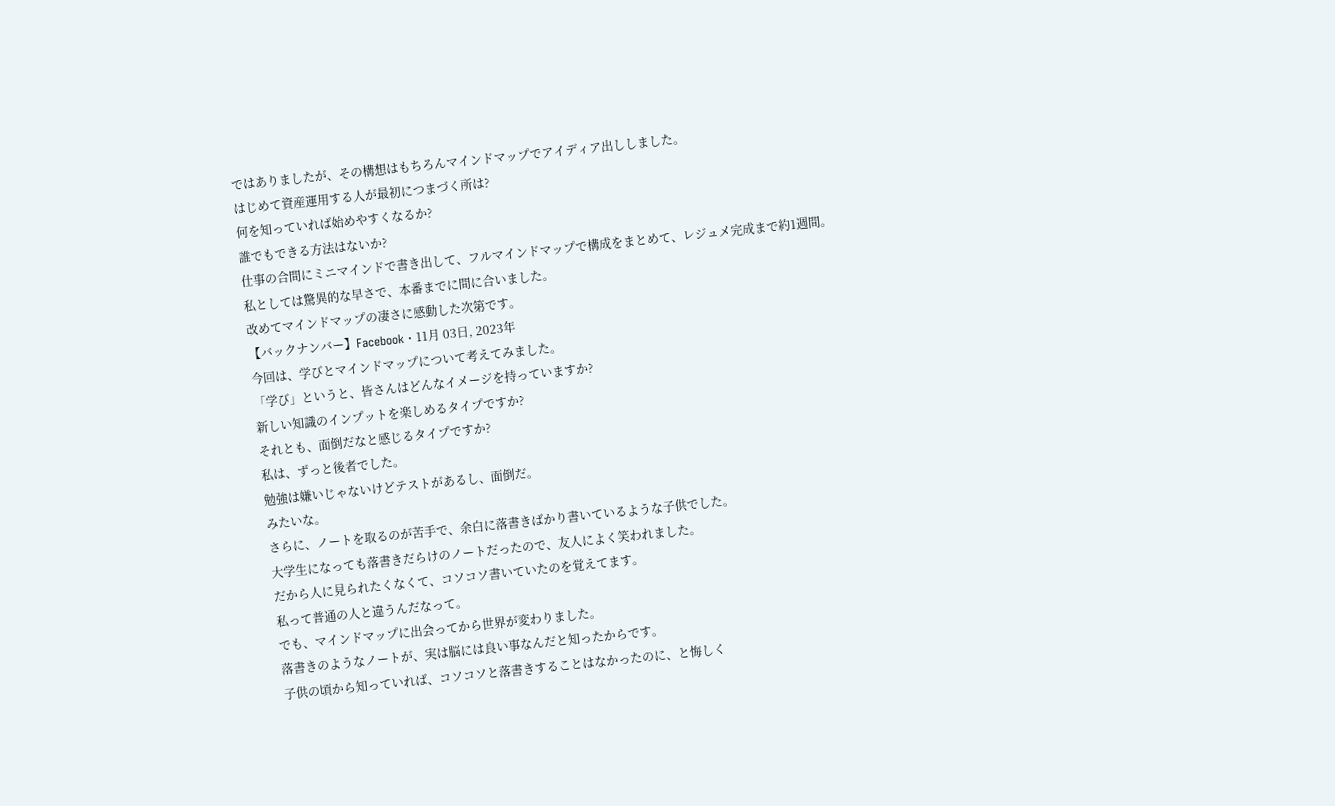ではありましたが、その構想はもちろんマインドマップでアイディア出ししました。
はじめて資産運用する人が最初につまづく所は?
何を知っていれば始めやすくなるか?
誰でもできる方法はないか?
仕事の合間にミニマインドで書き出して、フルマインドマップで構成をまとめて、レジュメ完成まで約1週間。
私としては驚異的な早さで、本番までに間に合いました。
改めてマインドマップの凄さに感動した次第です。
【バックナンバー】Facebook · 11月 03日, 2023年
今回は、学びとマインドマップについて考えてみました。
「学び」というと、皆さんはどんなイメージを持っていますか?
新しい知識のインプットを楽しめるタイプですか?
それとも、面倒だなと感じるタイプですか?
私は、ずっと後者でした。
勉強は嫌いじゃないけどテストがあるし、面倒だ。
みたいな。
さらに、ノートを取るのが苦手で、余白に落書きばかり書いているような子供でした。
大学生になっても落書きだらけのノートだったので、友人によく笑われました。
だから人に見られたくなくて、コソコソ書いていたのを覚えてます。
私って普通の人と違うんだなって。
でも、マインドマップに出会ってから世界が変わりました。
落書きのようなノートが、実は脳には良い事なんだと知ったからです。
子供の頃から知っていれば、コソコソと落書きすることはなかったのに、と悔しく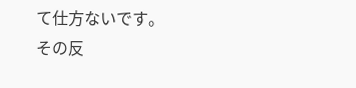て仕方ないです。
その反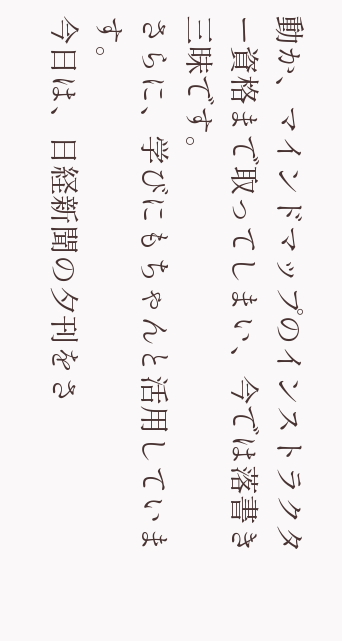動か、マインドマップのインストラクター資格まで取ってしまい、今では落書き三昧です。
さらに、学びにもちゃんと活用しています。
今日は、日経新聞の夕刊をさ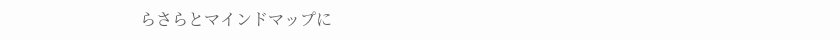らさらとマインドマップに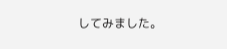してみました。